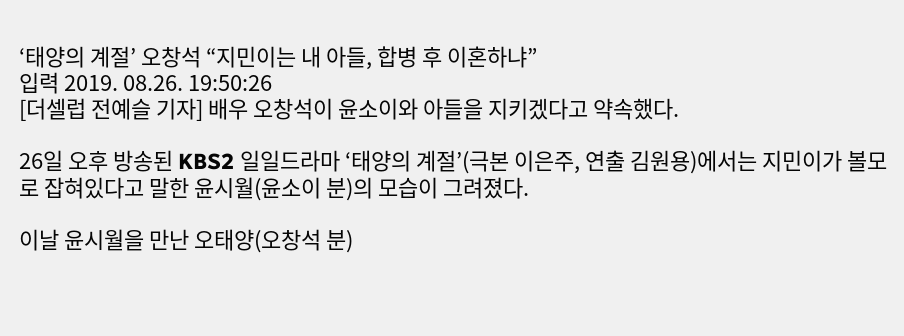‘태양의 계절’ 오창석 “지민이는 내 아들, 합병 후 이혼하냐”
입력 2019. 08.26. 19:50:26
[더셀럽 전예슬 기자] 배우 오창석이 윤소이와 아들을 지키겠다고 약속했다.

26일 오후 방송된 KBS2 일일드라마 ‘태양의 계절’(극본 이은주, 연출 김원용)에서는 지민이가 볼모로 잡혀있다고 말한 윤시월(윤소이 분)의 모습이 그려졌다.

이날 윤시월을 만난 오태양(오창석 분)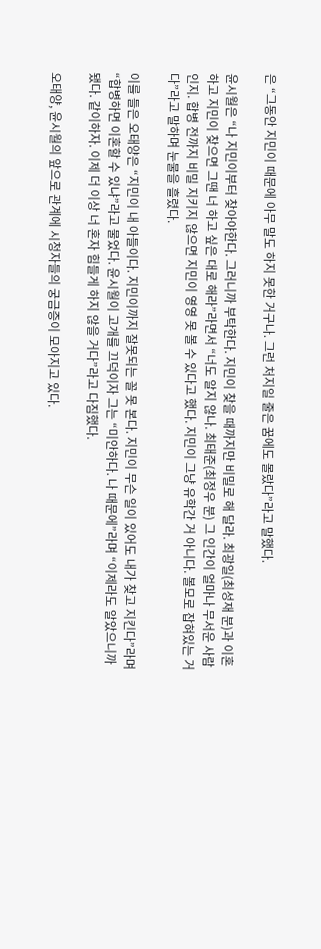은 “그동안 지민이 때문에 아무 말도 하지 못한 거구나. 그런 처지일 줄은 꿈에도 몰랐다”라고 말했다.

윤시월은 “나 지민이부터 찾아야한다. 그러니까 부탁한다. 지민이 찾을 때까지만 비밀로 해 달라. 최광일(최성재 분)과 이혼하고 지민이 찾으면 그땐 너 하고 싶은 대로 해라”라면서 “너도 알지 않나. 최태준(최정우 분) 그 인간이 얼마나 무서운 사람인지. 합병 전까지 비밀 지키지 않으면 지민이 영영 못 볼 수 있다고 했다. 지민이 그냥 유학간 거 아니다. 볼모로 잡혀있는 거다”라고 말하며 눈물을 흘렸다.

이를 들은 오태양은 “지민이 내 아들이다. 지민이까지 잘못되는 꼴 못 본다. 지민이 무슨 일이 있어도 내가 찾고 지킨다”라며 “합병하면 이혼할 수 있냐”라고 물었다. 윤시월이 고개를 끄덕이자 그는 “미안하다. 나 때문에”라며 “이제라도 알았으니까 됐다. 같이하자. 이제 더 이상 너 혼자 힘들게 하지 않을 거다”라고 다짐했다.

오태양, 윤시월의 앞으로 관계에 시청자들의 궁금증이 모아지고 있다.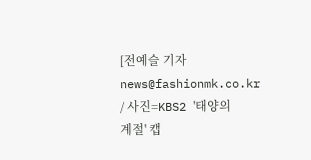[전예슬 기자 news@fashionmk.co.kr / 사진=KBS2 '태양의 계절' 캡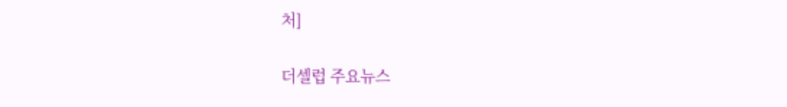처]

더셀럽 주요뉴스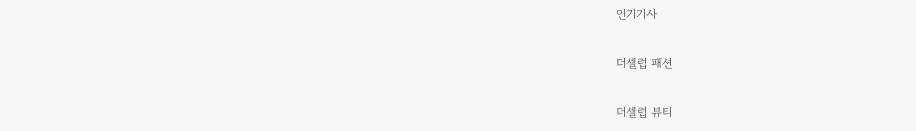인기기사

더셀럽 패션

더셀럽 뷰티